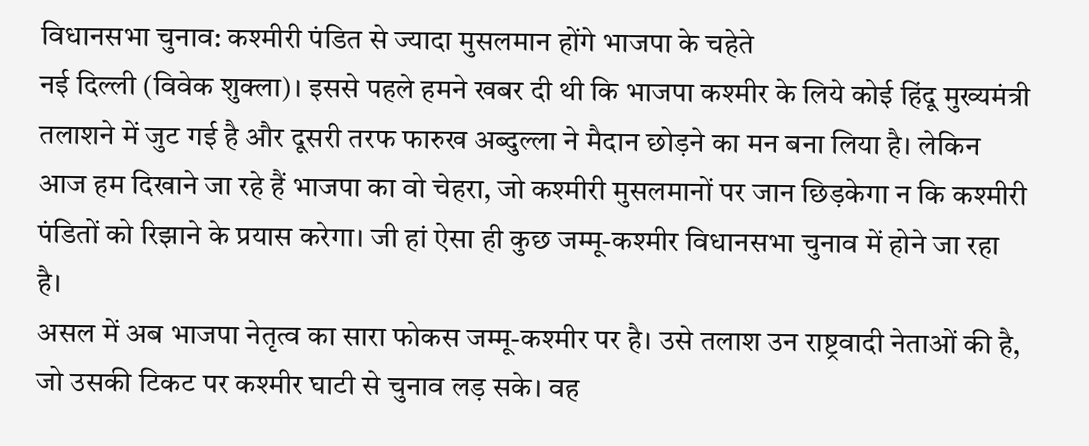विधानसभा चुनाव: कश्मीरी पंडित से ज्यादा मुसलमान होंगे भाजपा के चहेते
नई दिल्ली (विवेक शुक्ला)। इससे पहले हमने खबर दी थी कि भाजपा कश्मीर के लिये कोई हिंदू मुख्यमंत्री तलाशने में जुट गई है और दूसरी तरफ फारुख अब्दुल्ला ने मैदान छोड़ने का मन बना लिया है। लेकिन आज हम दिखाने जा रहे हैं भाजपा का वो चेहरा, जो कश्मीरी मुसलमानों पर जान छिड़केगा न कि कश्मीरी पंडितों को रिझाने के प्रयास करेगा। जी हां ऐसा ही कुछ जम्मू-कश्मीर विधानसभा चुनाव में होने जा रहा है।
असल में अब भाजपा नेतृत्व का सारा फोकस जम्मू-कश्मीर पर है। उसे तलाश उन राष्ट्रवादी नेताओं की है, जो उसकी टिकट पर कश्मीर घाटी से चुनाव लड़ सके। वह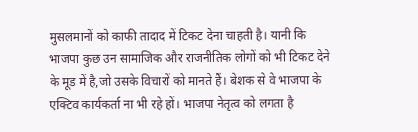मुसलमानों को काफी तादाद में टिकट देना चाहती है। यानी कि भाजपा कुछ उन सामाजिक और राजनीतिक लोगों को भी टिकट देने के मूड में है,जो उसके विचारों को मानते हैं। बेशक से वे भाजपा के एक्टिव कार्यकर्ता ना भी रहे हों। भाजपा नेतृत्व को लगता है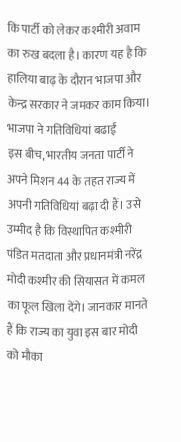कि पार्टी को लेकर कश्मीरी अवाम का रुख बदला है। कारण यह है कि हालिया बाढ़ के दौरान भाजपा और केन्द्र सरकार ने जमकर काम किया।
भाजपा ने गतिविधियां बढाईं
इस बीच, भारतीय जनता पार्टी ने अपने मिशन 44 के तहत राज्य में अपनी गतिविधियां बढ़ा दी हैं। उसे उम्मीद है कि विस्थापित कश्मीरी पंडित मतदाता और प्रधानमंत्री नरेंद्र मोदी कश्मीर की सियासत में कमल का फूल खिला देंगे। जानकार मानते हैं कि राज्य का युवा इस बार मोदी को मौका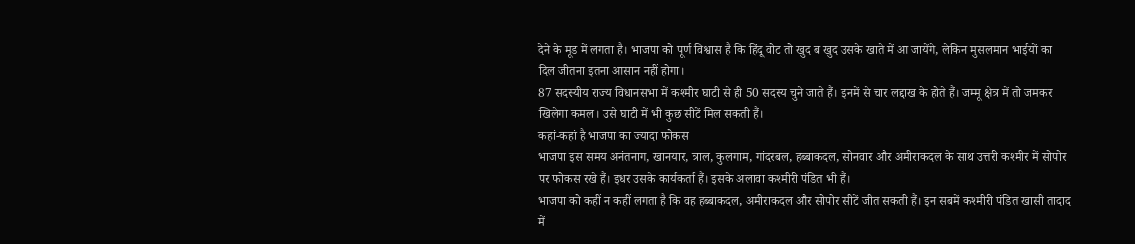देने के मूड में लगता है। भाजपा को पूर्ण विश्वास है कि हिंदू वोट तो खुद ब खुद उसके खाते में आ जायेंगे, लेकिन मुसलमान भाईयों का दिल जीतना इतना आसान नहीं होगा।
87 सदस्यीय राज्य विधानसभा में कश्मीर घाटी से ही 50 सदस्य चुने जाते हैं। इनमें से चार लद्दाख के होते हैं। जम्मू क्षेत्र में तो जमकर खिलेगा कमल। उसे घाटी में भी कुछ सीटें मिल सकती हैं।
कहां-कहां है भाजपा का ज्यादा फोकस
भाजपा इस समय अनंतनाग, खानयार, त्राल, कुलगाम, गांदरबल, हब्बाकदल, सोनवार और अमीराकदल के साथ उत्तरी कश्मीर में सोपोर पर फोकस रखे हैं। इधर उसके कार्यकर्ता हैं। इसके अलावा कश्मीरी पंडित भी हैं।
भाजपा को कहीं न कहीं लगता है कि वह हब्बाकदल, अमीराकदल और सोपोर सीटें जीत सकती हैं। इन सबमें कश्मीरी पंडित खासी तादाद में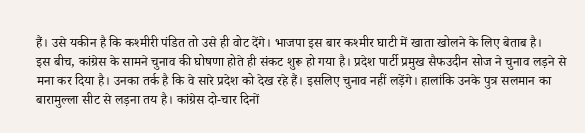हैं। उसे यकीन है कि कश्मीरी पंडित तो उसे ही वोट देंगे। भाजपा इस बार कश्मीर घाटी में खाता खोलने के लिए बेताब है।
इस बीच, कांग्रेस के सामने चुनाव की घोषणा होते ही संकट शुरू हो गया है। प्रदेश पार्टी प्रमुख सैफउदीन सोज ने चुनाव लड़ने से मना कर दिया है। उनका तर्क है कि वे सारे प्रदेश को देख रहे हैं। इसलिए चुनाव नहीं लड़ेंगे। हालांकि उनके पुत्र सलमान का बारामुल्ला सीट से लड़ना तय है। कांग्रेस दो-चार दिनों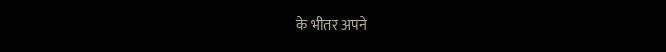के भीतर अपने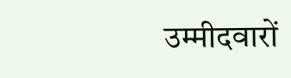उम्मीदवारों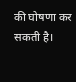की घोषणा कर सकती है।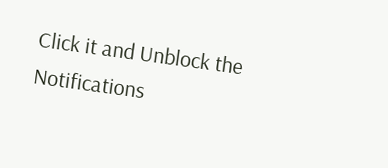Click it and Unblock the Notifications